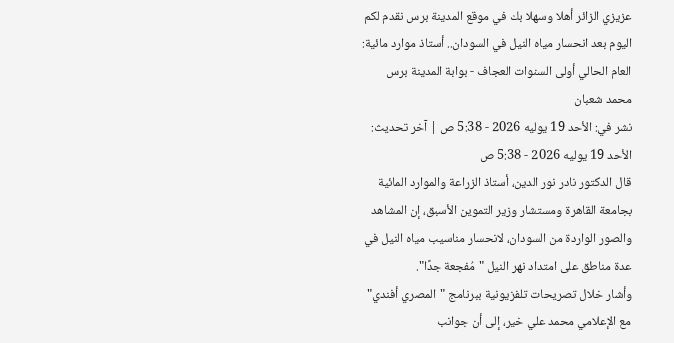عزيزي الزائر أهلا وسهلا بك في موقع المدينة برس نقدم لكم اليوم بعد انحسار مياه النيل في السودان.. أستاذ موارد مائية: العام الحالي أولى السنوات العجاف - بوابة المدينة برس
محمد شعبان
نشر في: الأحد 19 يوليه 2026 - 5:38 ص | آخر تحديث: الأحد 19 يوليه 2026 - 5:38 ص
قال الدكتور نادر نور الدين، أستاذ الزراعة والموارد المائية بجامعة القاهرة ومستشار وزير التموين الأسبق، إن المشاهد والصور الواردة من السودان، لانحسار مناسيب مياه النيل في عدة مناطق على امتداد نهر النيل "مُفجعة جدًا".
وأشار خلال تصريحات تلفزيونية ببرنامج "المصري أفندي" مع الإعلامي محمد علي خير، إلى أن جوانب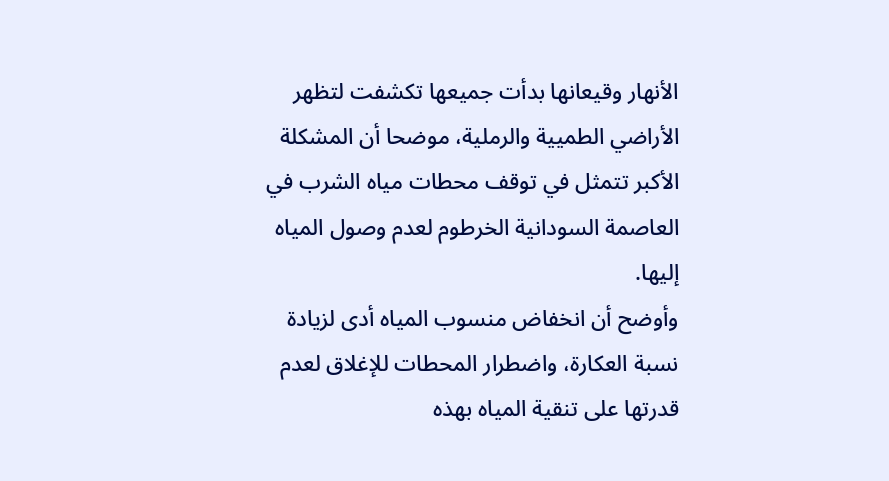الأنهار وقيعانها بدأت جميعها تكشفت لتظهر الأراضي الطميية والرملية، موضحا أن المشكلة الأكبر تتمثل في توقف محطات مياه الشرب في العاصمة السودانية الخرطوم لعدم وصول المياه إليها.
وأوضح أن انخفاض منسوب المياه أدى لزيادة نسبة العكارة، واضطرار المحطات للإغلاق لعدم قدرتها على تنقية المياه بهذه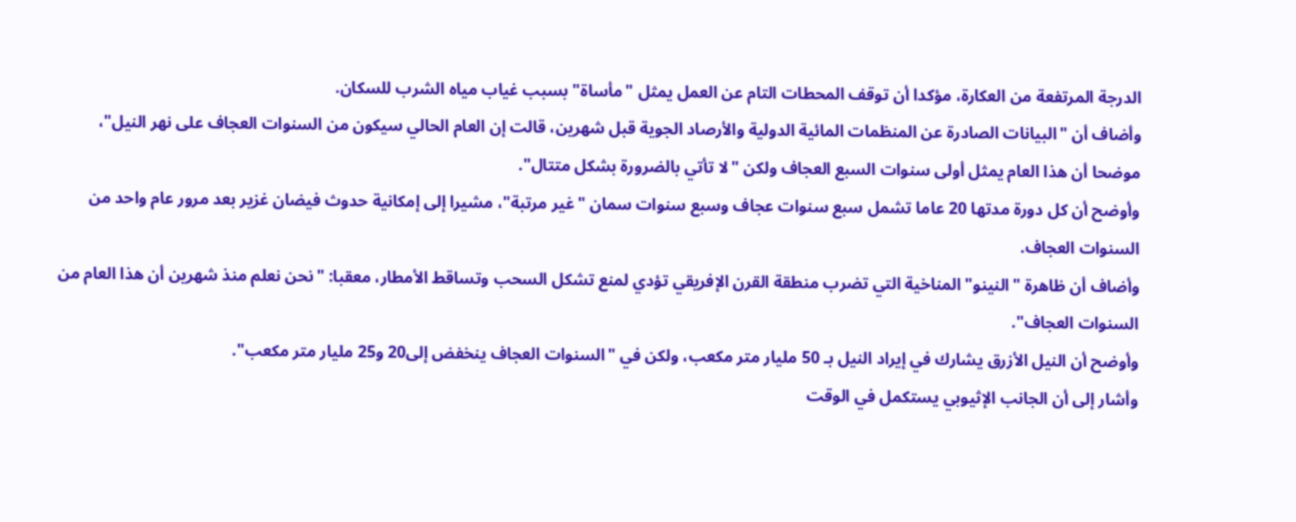الدرجة المرتفعة من العكارة، مؤكدا أن توقف المحطات التام عن العمل يمثل "مأساة" بسبب غياب مياه الشرب للسكان.
وأضاف أن "البيانات الصادرة عن المنظمات المائية الدولية والأرصاد الجوية قبل شهرين، قالت إن العام الحالي سيكون من السنوات العجاف على نهر النيل"، موضحا أن هذا العام يمثل أولى سنوات السبع العجاف ولكن "لا تأتي بالضرورة بشكل متتال".
وأوضح أن كل دورة مدتها 20 عاما تشمل سبع سنوات عجاف وسبع سنوات سمان "غير مرتبة"، مشيرا إلى إمكانية حدوث فيضان غزير بعد مرور عام واحد من السنوات العجاف.
وأضاف أن ظاهرة "النينو" المناخية التي تضرب منطقة القرن الإفريقي تؤدي لمنع تشكل السحب وتساقط الأمطار، معقبا: "نحن نعلم منذ شهرين أن هذا العام من السنوات العجاف".
وأوضح أن النيل الأزرق يشارك في إيراد النيل بـ 50 مليار متر مكعب، ولكن في "السنوات العجاف ينخفض إلى20 و25 مليار متر مكعب".
وأشار إلى أن الجانب الإثيوبي يستكمل في الوقت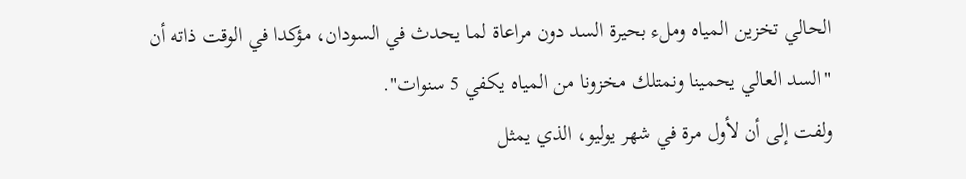الحالي تخزين المياه وملء بحيرة السد دون مراعاة لما يحدث في السودان، مؤكدا في الوقت ذاته أن "السد العالي يحمينا ونمتلك مخزونا من المياه يكفي 5 سنوات".
ولفت إلى أن لأول مرة في شهر يوليو، الذي يمثل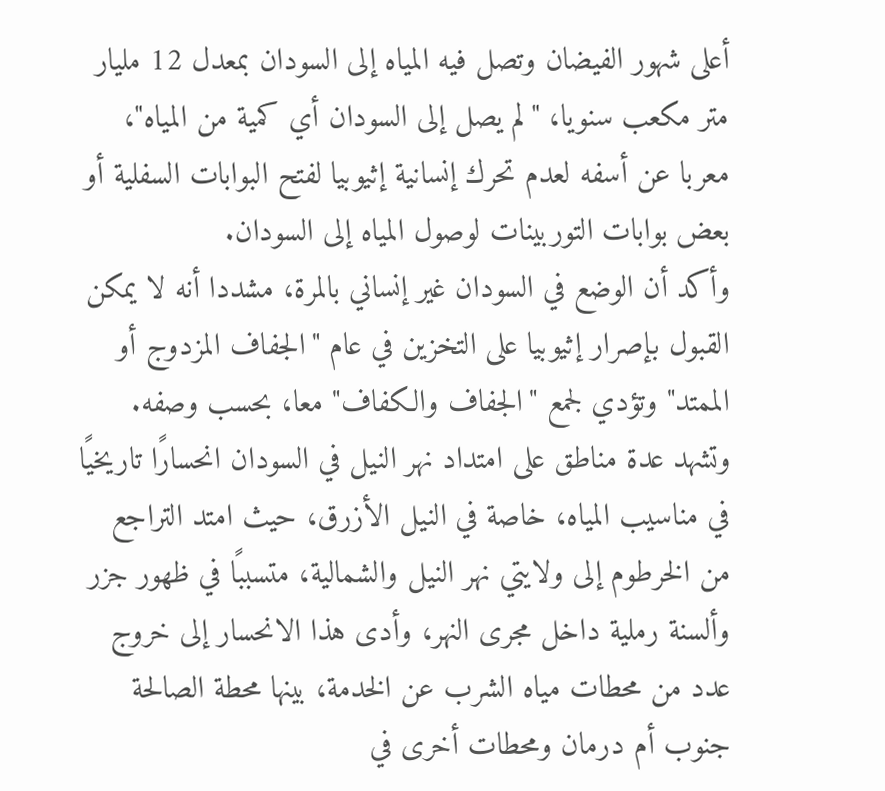أعلى شهور الفيضان وتصل فيه المياه إلى السودان بمعدل 12 مليار متر مكعب سنويا، "لم يصل إلى السودان أي كمية من المياه"، معربا عن أسفه لعدم تحرك إنسانية إثيوبيا لفتح البوابات السفلية أو بعض بوابات التوربينات لوصول المياه إلى السودان.
وأكد أن الوضع في السودان غير إنساني بالمرة، مشددا أنه لا يمكن القبول بإصرار إثيوبيا على التخزين في عام "الجفاف المزدوج أو الممتد" وتؤدي لجمع "الجفاف والكفاف" معا، بحسب وصفه.
وتشهد عدة مناطق على امتداد نهر النيل في السودان انحسارًا تاريخيًا في مناسيب المياه، خاصة في النيل الأزرق، حيث امتد التراجع من الخرطوم إلى ولايتي نهر النيل والشمالية، متسببًا في ظهور جزر وألسنة رملية داخل مجرى النهر، وأدى هذا الانحسار إلى خروج عدد من محطات مياه الشرب عن الخدمة، بينها محطة الصالحة جنوب أم درمان ومحطات أخرى في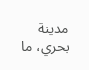مدينة بحري، ما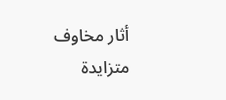أثار مخاوف متزايدة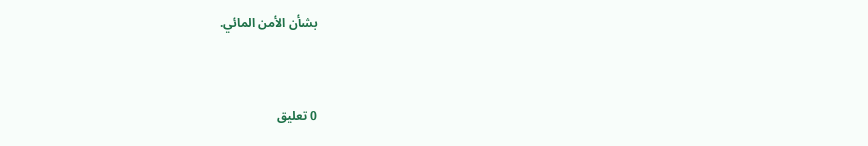بشأن الأمن المائي.



0 تعليق